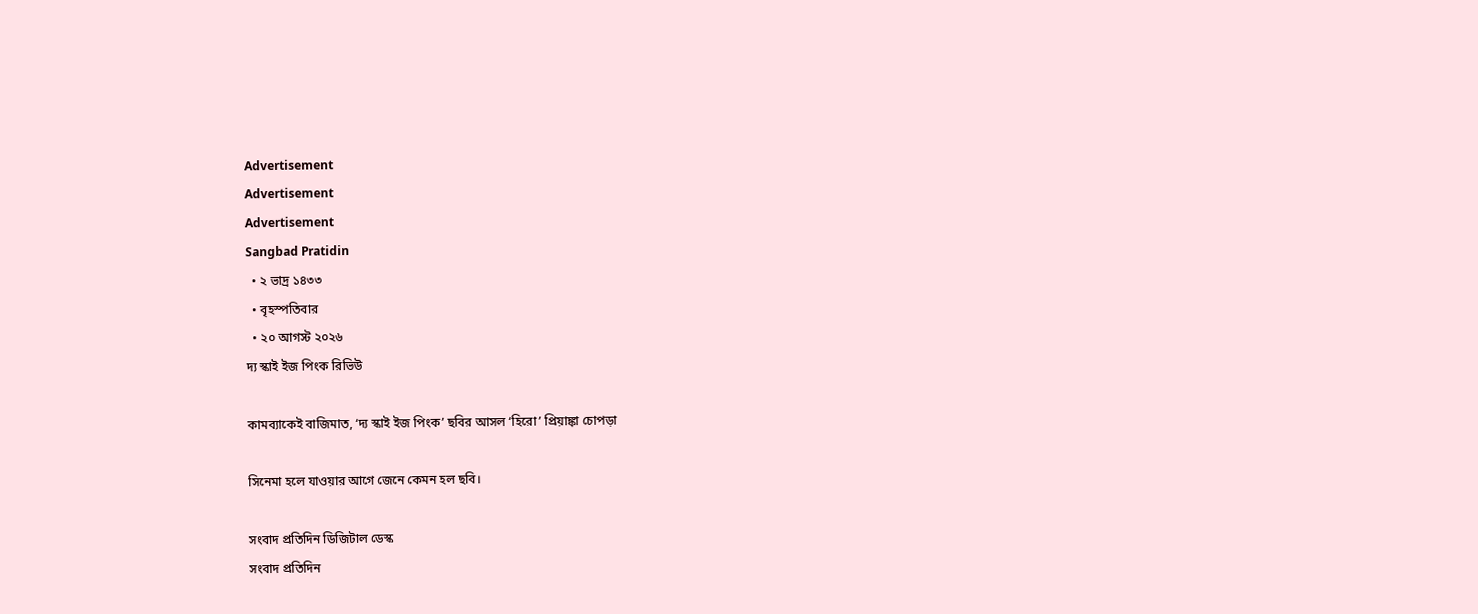Advertisement
Advertisement
Advertisement
Sangbad Pratidin
  • ২ ভাদ্র ১৪৩৩
  • বৃহস্পতিবার
  • ২০ আগস্ট ২০২৬
দ্য স্কাই ইজ পিংক রিভিউ

কামব্যাকেই বাজিমাত, ‘দ্য স্কাই ইজ পিংক’ ছবির আসল ‘হিরো’ প্রিয়াঙ্কা চোপড়া

সিনেমা হলে যাওয়ার আগে জেনে কেমন হল ছবি।

সংবাদ প্রতিদিন ডিজিটাল ডেস্ক
সংবাদ প্রতিদিন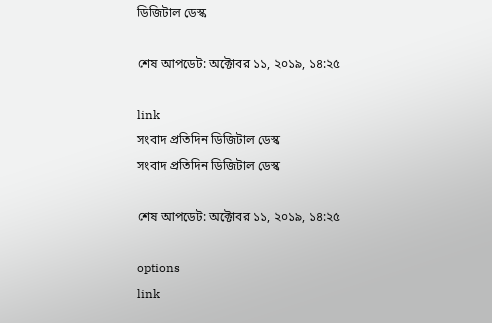ডিজিটাল ডেস্ক

শেষ আপডেট: অক্টোবর ১১, ২০১৯, ১৪:২৫

link
সংবাদ প্রতিদিন ডিজিটাল ডেস্ক
সংবাদ প্রতিদিন ডিজিটাল ডেস্ক

শেষ আপডেট: অক্টোবর ১১, ২০১৯, ১৪:২৫

options
link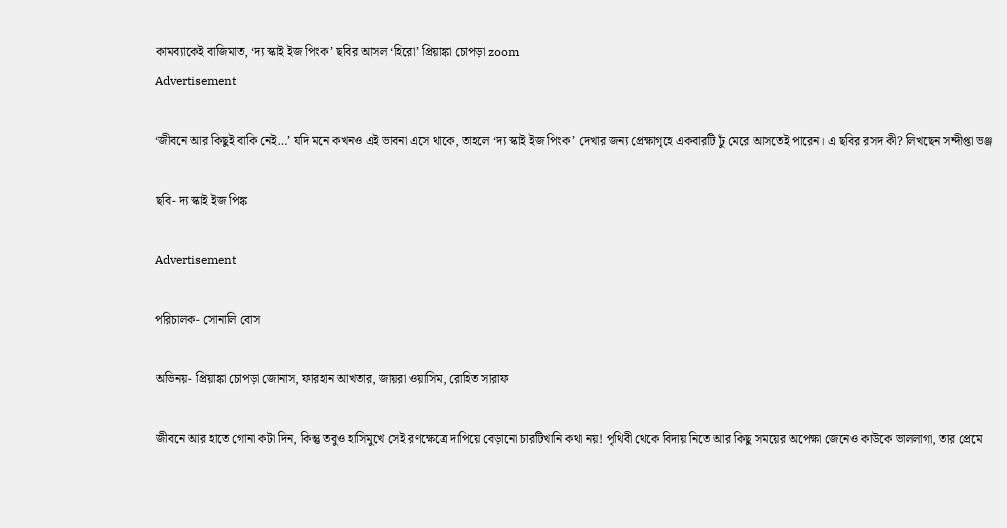কামব্যাকেই বাজিমাত, ‘দ্য স্কাই ইজ পিংক’ ছবির আসল ‘হিরো’ প্রিয়াঙ্কা চোপড়া zoom
Advertisement

‘জীবনে আর কিছুই বাকি নেই…’ যদি মনে কখনও এই ভাবনা এসে থাকে, তাহলে ‘দ্য স্কাই ইজ পিংক’ দেখার জন্য প্রেক্ষাগৃহে একবারটি ঢুঁ মেরে আসতেই পারেন। এ ছবির রসদ কী? লিখছেন সন্দীপ্তা ভঞ্জ

ছবি- দ্য স্কাই ইজ পিঙ্ক

Advertisement

পরিচালক- সোনালি বোস

অভিনয়- প্রিয়াঙ্কা চোপড়া জোনাস, ফারহান আখতার, জায়রা ওয়াসিম, রোহিত সারাফ

জীবনে আর হাতে গোনা কটা দিন, কিন্তু তবুও হাসিমুখে সেই রণক্ষেত্রে দাপিয়ে বেড়ানো চারটিখানি কথা নয়! পৃথিবী থেকে বিদায় নিতে আর কিছু সময়ের অপেক্ষা জেনেও কাউকে ভাললাগা, তার প্রেমে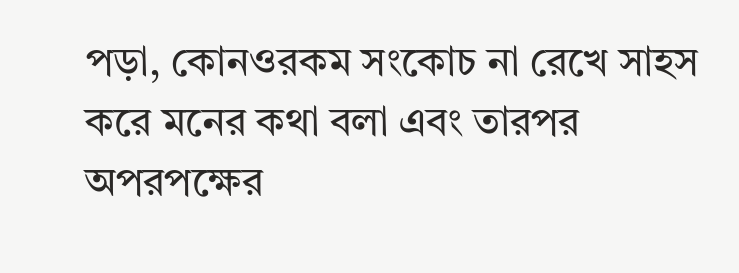পড়া, কোনওরকম সংকোচ না রেখে সাহস করে মনের কথা বলা এবং তারপর অপরপক্ষের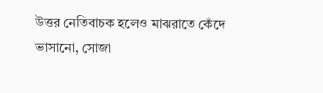উত্তর নেতিবাচক হলেও মাঝরাতে কেঁদে ভাসানো, সোজা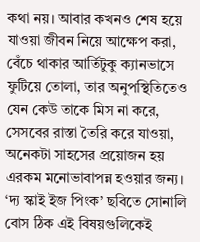কথা নয়। আবার কখনও শেষ হয়ে যাওয়া জীবন নিয়ে আক্ষেপ করা, বেঁচে থাকার আর্তিটুকু ক্যানভাসে ফুটিয়ে তোলা, তার অনুপস্থিতিতেও যেন কেউ তাকে মিস না করে, সেসবের রাস্তা তৈরি করে যাওয়া, অনেকটা সাহসের প্রয়োজন হয় এরকম মনোভাবাপন্ন হওয়ার জন্য। ‘দ্য স্কাই ইজ পিংক’ ছবিতে সোনালি বোস ঠিক এই বিষয়গুলিকেই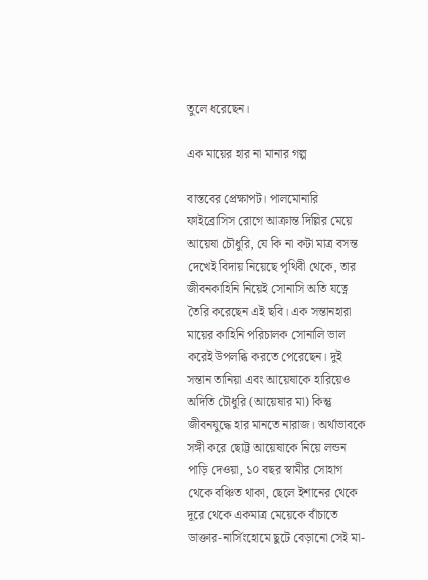তুলে ধরেছেন।

এক মায়ের হার না মানার গল্প

বাস্তবের প্রেক্ষাপট। পালমোনারি ফাইব্রোসিস রোগে আক্রান্ত দিল্লির মেয়ে আয়েষা চৌধুরি, যে কি না কটা মাত্র বসন্ত দেখেই বিদায় নিয়েছে পৃথিবী থেকে, তার জীবনকাহিনি নিয়েই সোনাসি অতি যত্নে তৈরি করেছেন এই ছবি। এক সন্তানহারা মায়ের কাহিনি পরিচালক সোনালি ভাল করেই উপলব্ধি করতে পেরেছেন। দুই সন্তান তানিয়া এবং আয়েষাকে হারিয়েও অদিতি চৌধুরি (আয়েষার মা) কিন্তু জীবনযুদ্ধে হার মানতে নারাজ। অর্থাভাবকে সঙ্গী করে ছোট্ট আয়েষাকে নিয়ে লন্ডন পাড়ি দেওয়া, ১০ বছর স্বামীর সোহাগ থেকে বঞ্চিত থাকা, ছেলে ইশানের থেকে দূরে থেকে একমাত্র মেয়েকে বাঁচাতে ডাক্তার-নার্সিংহোমে ছুটে বেড়ানো সেই মা-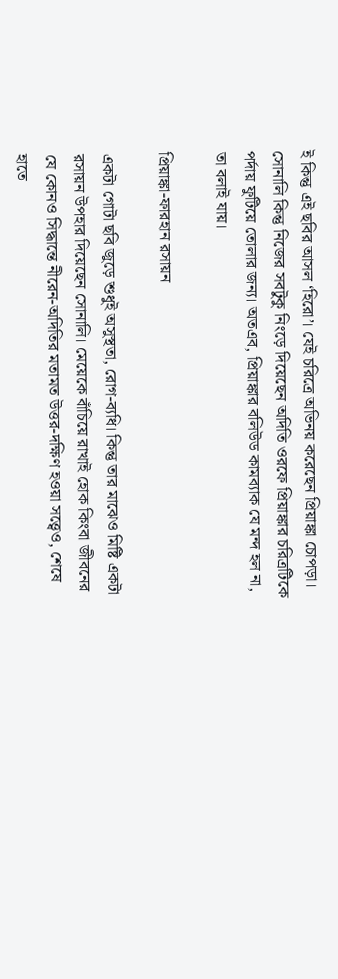ই কিন্তু এই ছবির আসল ‘হিরো’। যেই চরিত্রে অভিনয় করেছেন প্রিয়াঙ্কা চোপড়া। সোনালি কিন্তু নিজের সবটুকু নিংড়ে দিয়েছেন অদিতি ওরফে প্রিয়াঙ্কার চরিত্রটিকে পর্দায় ফুটিয়ে তোলার জন্য। অতএব, প্রিয়াঙ্কার বলিউড কামব্যাক যে মন্দ হল না, তা বলাই যায়।

প্রিয়াঙ্কা-ফারহান রসায়ন

একটা গোটা ছবি জুড়ে শুধুই অসুস্থতা, রোগ-ব্যধি। কিন্তু তার মাঝেও মিষ্টি একটা রসায়ন উপহার দিয়েছেন সোনালি। মেয়েকে বাঁচিয়ে রাখাই হোক কিংবা জীবনের যে কোনও সিদ্ধান্তে নীরেন-অদিতির মতামত উত্তর-দক্ষিণ হওয়া সত্ত্বেও, শেষে হাতে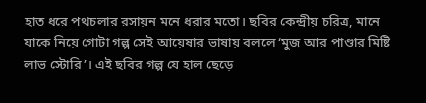হাত ধরে পথচলার রসায়ন মনে ধরার মতো। ছবির কেন্দ্রীয় চরিত্র, মানে যাকে নিয়ে গোটা গল্প সেই আয়েষার ভাষায় বললে ‘মুজ আর পাণ্ডার মিষ্টি লাভ স্টোরি’। এই ছবির গল্প যে হাল ছেড়ে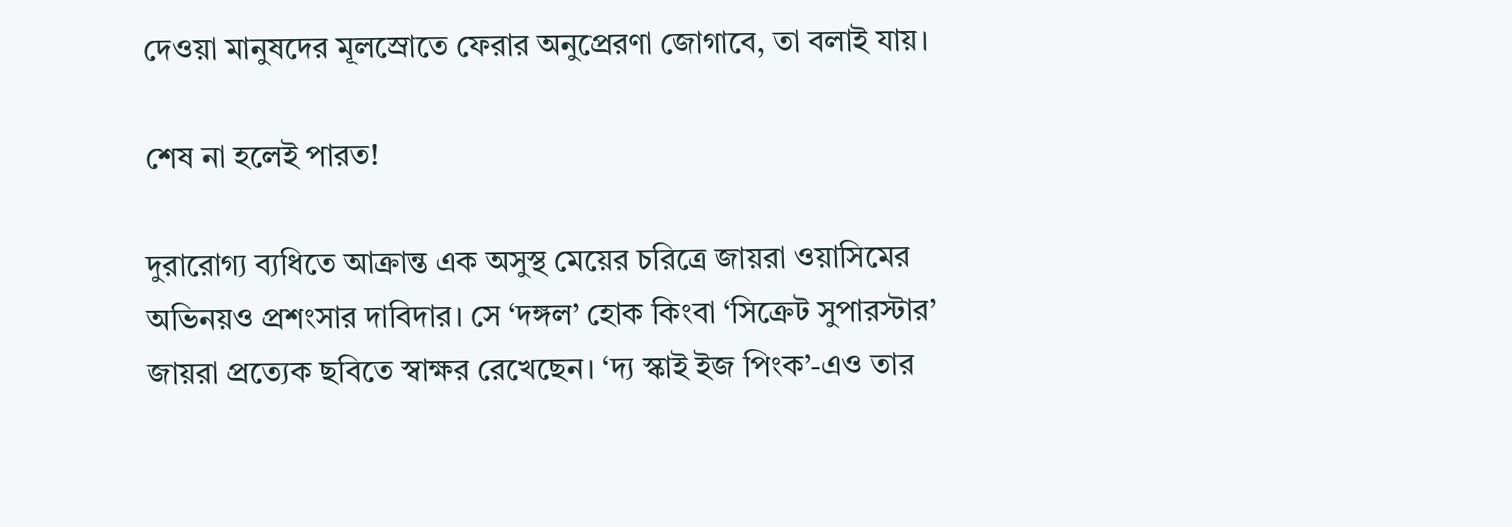দেওয়া মানুষদের মূলস্রোতে ফেরার অনুপ্রেরণা জোগাবে, তা বলাই যায়।

শেষ না হলেই পারত!

দুরারোগ্য ব্যধিতে আক্রান্ত এক অসুস্থ মেয়ের চরিত্রে জায়রা ওয়াসিমের অভিনয়ও প্রশংসার দাবিদার। সে ‘দঙ্গল’ হোক কিংবা ‘সিক্রেট সুপারস্টার’ জায়রা প্রত্যেক ছবিতে স্বাক্ষর রেখেছেন। ‘দ্য স্কাই ইজ পিংক’-এও তার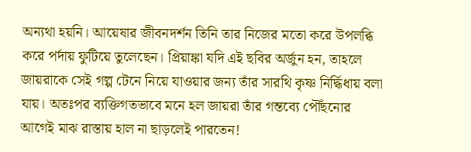অন্যথা হয়নি। আয়েষার জীবনদর্শন তিনি তার নিজের মতো করে উপলব্ধি করে পর্দায় ফুটিয়ে তুলেছেন। প্রিয়াঙ্কা যদি এই ছবির অর্জুন হন, তাহলে জায়রাকে সেই গল্প টেনে নিয়ে যাওয়ার জন্য তাঁর সারথি কৃষ্ণ নির্দ্ধিধায় বলা যায়। অতঃপর ব্যক্তিগতভাবে মনে হল জায়রা তাঁর গন্তব্যে পৌঁছনোর আগেই মাঝ রাস্তায় হাল না ছাড়লেই পারতেন!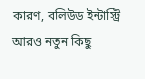কারণ, বলিউড ইন্টাস্ট্রি আরও নতুন কিছু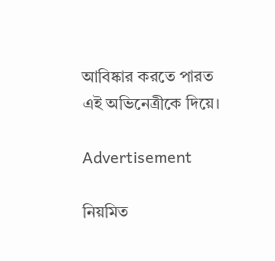আবিষ্কার করতে পারত এই অভিনেত্রীকে দিয়ে।

Advertisement

নিয়মিত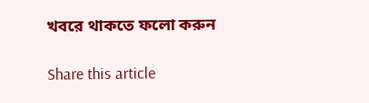খবরে থাকতে ফলো করুন

Share this article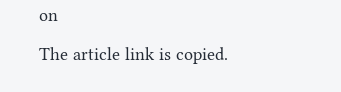on

The article link is copied.